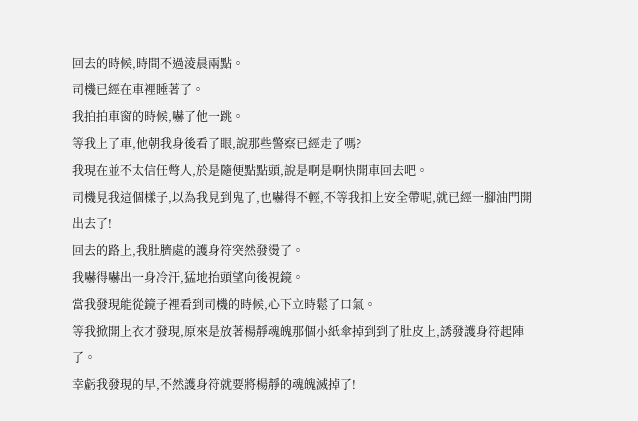回去的時候,時間不過淩晨兩點。
司機已經在車裡睡著了。
我拍拍車窗的時候,嚇了他一跳。
等我上了車,他朝我身後看了眼,說那些警察已經走了嗎?
我現在並不太信任彆人,於是隨便點點頭,說是啊是啊快開車回去吧。
司機見我這個樣子,以為我見到鬼了,也嚇得不輕,不等我扣上安全帶呢,就已經一腳油門開出去了!
回去的路上,我肚臍處的護身符突然發燙了。
我嚇得嚇出一身冷汗,猛地抬頭望向後視鏡。
當我發現能從鏡子裡看到司機的時候,心下立時鬆了口氣。
等我掀開上衣才發現,原來是放著楊靜魂魄那個小紙傘掉到到了肚皮上,誘發護身符起陣了。
幸虧我發現的早,不然護身符就要將楊靜的魂魄滅掉了!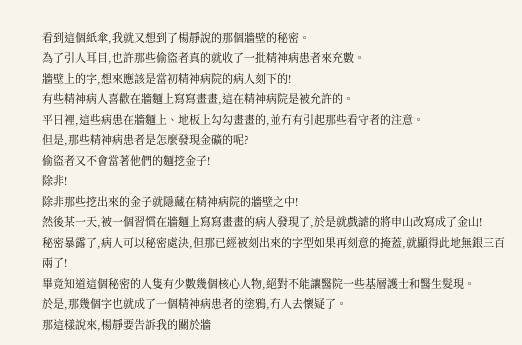看到這個紙傘,我就又想到了楊靜說的那個牆壁的秘密。
為了引人耳目,也許那些偷盜者真的就收了一批精神病患者來充數。
牆壁上的字,想來應該是當初精神病院的病人刻下的!
有些精神病人喜歡在牆麵上寫寫畫畫,這在精神病院是被允許的。
平日裡,這些病患在牆麵上、地板上勾勾畫畫的,並冇有引起那些看守者的注意。
但是,那些精神病患者是怎麼發現金礦的呢?
偷盜者又不會當著他們的麵挖金子!
除非!
除非那些挖出來的金子就隱藏在精神病院的牆壁之中!
然後某一天,被一個習慣在牆麵上寫寫畫畫的病人發現了,於是就戲謔的將申山改寫成了金山!
秘密暴露了,病人可以秘密處決,但那已經被刻出來的字型如果再刻意的掩蓋,就顯得此地無銀三百兩了!
畢竟知道這個秘密的人隻有少數幾個核心人物,絕對不能讓醫院一些基層護士和醫生髮現。
於是,那幾個字也就成了一個精神病患者的塗鴉,冇人去懷疑了。
那這樣說來,楊靜要告訴我的關於牆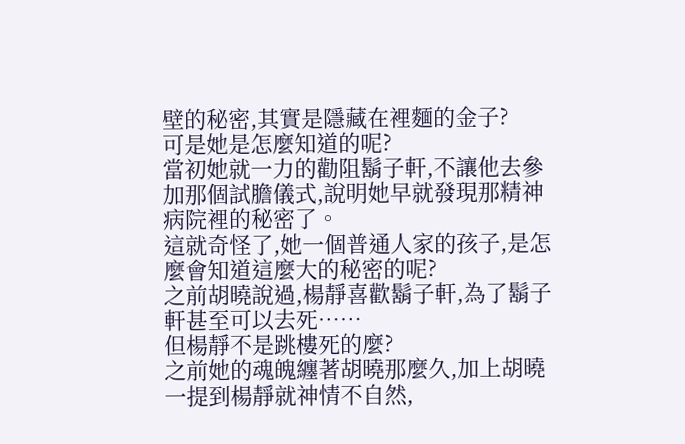壁的秘密,其實是隱藏在裡麵的金子?
可是她是怎麼知道的呢?
當初她就一力的勸阻鬍子軒,不讓他去參加那個試膽儀式,說明她早就發現那精神病院裡的秘密了。
這就奇怪了,她一個普通人家的孩子,是怎麼會知道這麼大的秘密的呢?
之前胡曉說過,楊靜喜歡鬍子軒,為了鬍子軒甚至可以去死……
但楊靜不是跳樓死的麼?
之前她的魂魄纏著胡曉那麼久,加上胡曉一提到楊靜就神情不自然,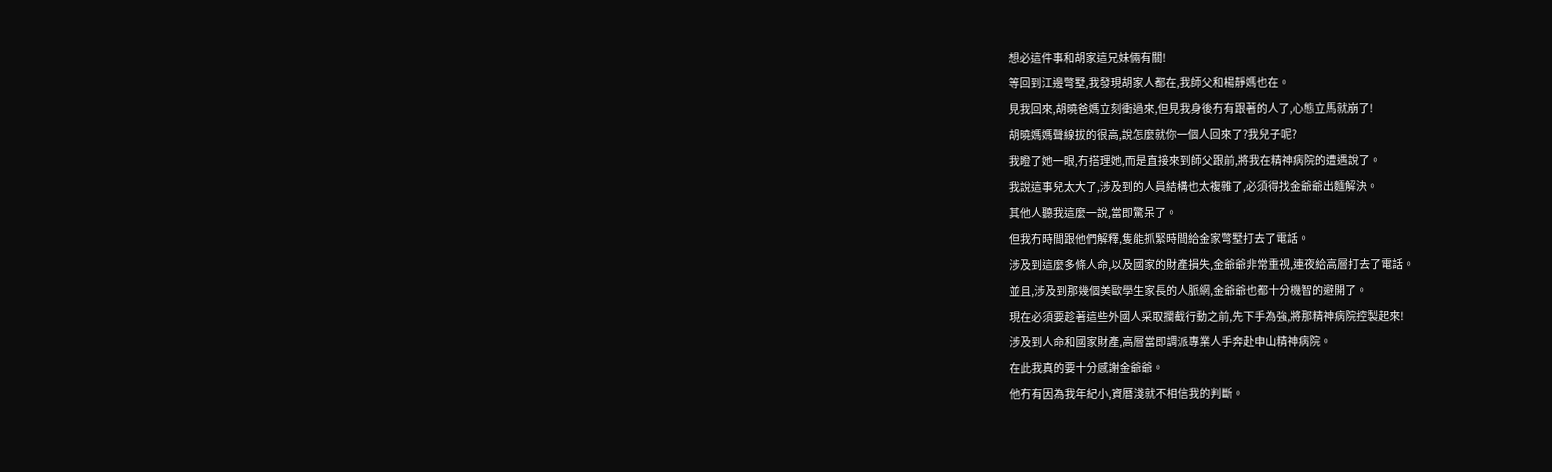想必這件事和胡家這兄妹倆有關!
等回到江邊彆墅,我發現胡家人都在,我師父和楊靜媽也在。
見我回來,胡曉爸媽立刻衝過來,但見我身後冇有跟著的人了,心態立馬就崩了!
胡曉媽媽聲線拔的很高,說怎麼就你一個人回來了?我兒子呢?
我瞪了她一眼,冇搭理她,而是直接來到師父跟前,將我在精神病院的遭遇說了。
我說這事兒太大了,涉及到的人員結構也太複雜了,必須得找金爺爺出麵解決。
其他人聽我這麼一說,當即驚呆了。
但我冇時間跟他們解釋,隻能抓緊時間給金家彆墅打去了電話。
涉及到這麼多條人命,以及國家的財產損失,金爺爺非常重視,連夜給高層打去了電話。
並且,涉及到那幾個美歐學生家長的人脈網,金爺爺也都十分機智的避開了。
現在必須要趁著這些外國人采取攔截行動之前,先下手為強,將那精神病院控製起來!
涉及到人命和國家財產,高層當即調派專業人手奔赴申山精神病院。
在此我真的要十分感謝金爺爺。
他冇有因為我年紀小,資曆淺就不相信我的判斷。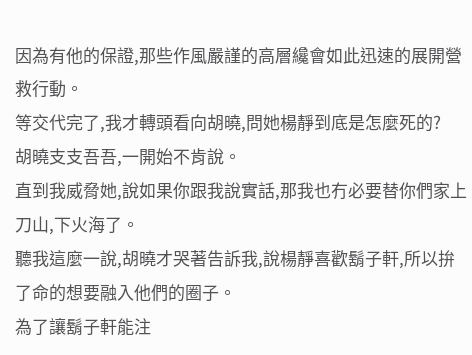因為有他的保證,那些作風嚴謹的高層纔會如此迅速的展開營救行動。
等交代完了,我才轉頭看向胡曉,問她楊靜到底是怎麼死的?
胡曉支支吾吾,一開始不肯說。
直到我威脅她,說如果你跟我說實話,那我也冇必要替你們家上刀山,下火海了。
聽我這麼一說,胡曉才哭著告訴我,說楊靜喜歡鬍子軒,所以拚了命的想要融入他們的圈子。
為了讓鬍子軒能注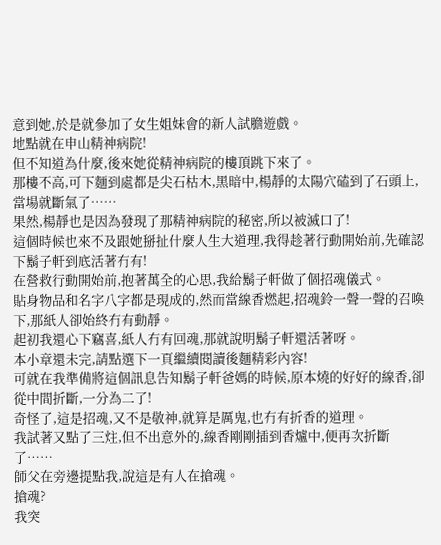意到她,於是就參加了女生姐妹會的新人試膽遊戲。
地點就在申山精神病院!
但不知道為什麼,後來她從精神病院的樓頂跳下來了。
那樓不高,可下麵到處都是尖石枯木,黑暗中,楊靜的太陽穴磕到了石頭上,當場就斷氣了……
果然,楊靜也是因為發現了那精神病院的秘密,所以被滅口了!
這個時候也來不及跟她掰扯什麼人生大道理,我得趁著行動開始前,先確認下鬍子軒到底活著冇有!
在營救行動開始前,抱著萬全的心思,我給鬍子軒做了個招魂儀式。
貼身物品和名字八字都是現成的,然而當線香燃起,招魂鈴一聲一聲的召喚下,那紙人卻始終冇有動靜。
起初我還心下竊喜,紙人冇有回魂,那就說明鬍子軒還活著呀。
本小章還未完,請點選下一頁繼續閱讀後麵精彩內容!
可就在我準備將這個訊息告知鬍子軒爸媽的時候,原本燒的好好的線香,卻從中間折斷,一分為二了!
奇怪了,這是招魂,又不是敬神,就算是厲鬼,也冇有折香的道理。
我試著又點了三炷,但不出意外的,線香剛剛插到香爐中,便再次折斷了……
師父在旁邊提點我,說這是有人在搶魂。
搶魂?
我突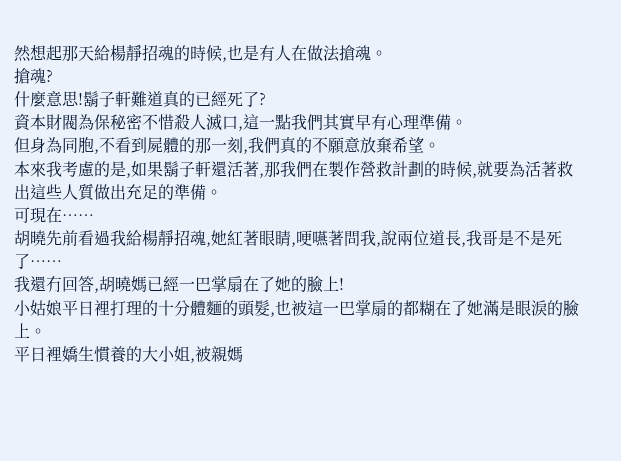然想起那天給楊靜招魂的時候,也是有人在做法搶魂。
搶魂?
什麼意思!鬍子軒難道真的已經死了?
資本財閥為保秘密不惜殺人滅口,這一點我們其實早有心理準備。
但身為同胞,不看到屍體的那一刻,我們真的不願意放棄希望。
本來我考慮的是,如果鬍子軒還活著,那我們在製作營救計劃的時候,就要為活著救出這些人質做出充足的準備。
可現在……
胡曉先前看過我給楊靜招魂,她紅著眼睛,哽嚥著問我,說兩位道長,我哥是不是死了……
我還冇回答,胡曉媽已經一巴掌扇在了她的臉上!
小姑娘平日裡打理的十分體麵的頭髮,也被這一巴掌扇的都糊在了她滿是眼淚的臉上。
平日裡嬌生慣養的大小姐,被親媽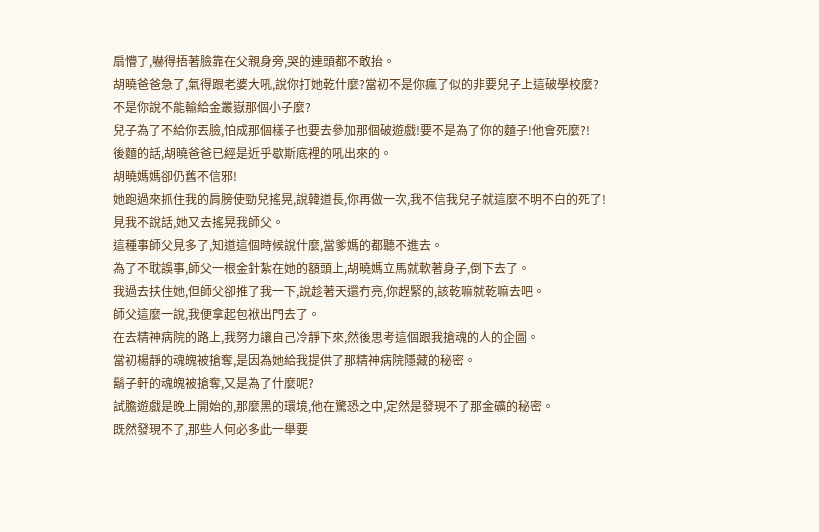扇懵了,嚇得捂著臉靠在父親身旁,哭的連頭都不敢抬。
胡曉爸爸急了,氣得跟老婆大吼,說你打她乾什麼?當初不是你瘋了似的非要兒子上這破學校麼?
不是你說不能輸給金叢嶽那個小子麼?
兒子為了不給你丟臉,怕成那個樣子也要去參加那個破遊戲!要不是為了你的麵子!他會死麼?!
後麵的話,胡曉爸爸已經是近乎歇斯底裡的吼出來的。
胡曉媽媽卻仍舊不信邪!
她跑過來抓住我的肩膀使勁兒搖晃,說韓道長,你再做一次,我不信我兒子就這麼不明不白的死了!
見我不說話,她又去搖晃我師父。
這種事師父見多了,知道這個時候說什麼,當爹媽的都聽不進去。
為了不耽誤事,師父一根金針紮在她的額頭上,胡曉媽立馬就軟著身子,倒下去了。
我過去扶住她,但師父卻推了我一下,說趁著天還冇亮,你趕緊的,該乾嘛就乾嘛去吧。
師父這麼一說,我便拿起包袱出門去了。
在去精神病院的路上,我努力讓自己冷靜下來,然後思考這個跟我搶魂的人的企圖。
當初楊靜的魂魄被搶奪,是因為她給我提供了那精神病院隱藏的秘密。
鬍子軒的魂魄被搶奪,又是為了什麼呢?
試膽遊戲是晚上開始的,那麼黑的環境,他在驚恐之中,定然是發現不了那金礦的秘密。
既然發現不了,那些人何必多此一舉要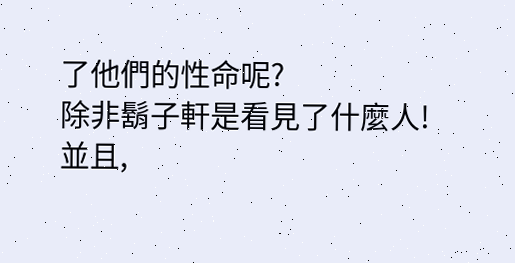了他們的性命呢?
除非鬍子軒是看見了什麼人!
並且,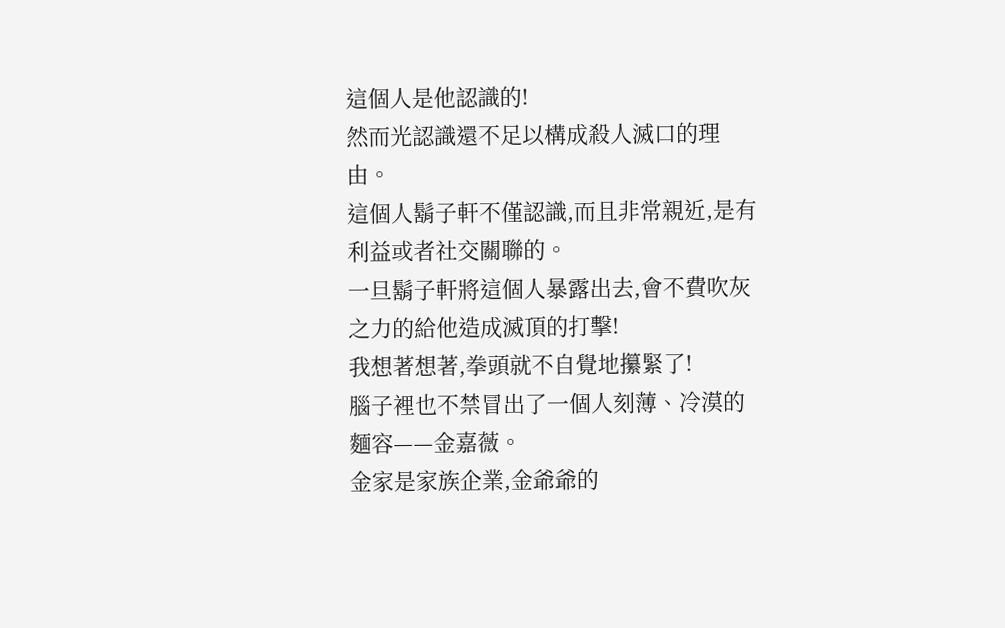這個人是他認識的!
然而光認識還不足以構成殺人滅口的理由。
這個人鬍子軒不僅認識,而且非常親近,是有利益或者社交關聯的。
一旦鬍子軒將這個人暴露出去,會不費吹灰之力的給他造成滅頂的打擊!
我想著想著,拳頭就不自覺地攥緊了!
腦子裡也不禁冒出了一個人刻薄、冷漠的麵容——金嘉薇。
金家是家族企業,金爺爺的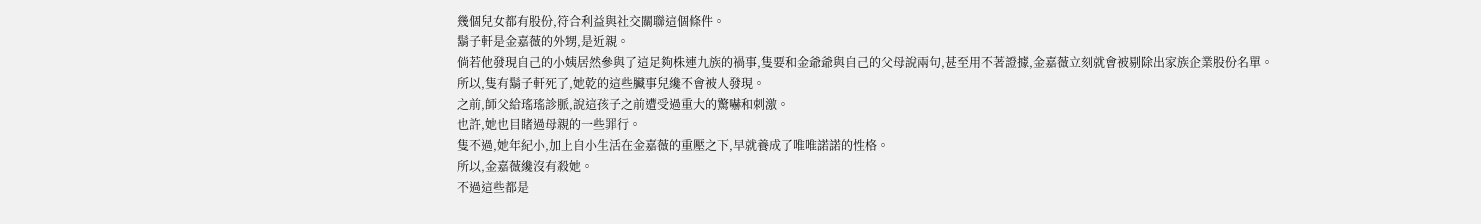幾個兒女都有股份,符合利益與社交關聯這個條件。
鬍子軒是金嘉薇的外甥,是近親。
倘若他發現自己的小姨居然參與了這足夠株連九族的禍事,隻要和金爺爺與自己的父母說兩句,甚至用不著證據,金嘉薇立刻就會被剔除出家族企業股份名單。
所以,隻有鬍子軒死了,她乾的這些臟事兒纔不會被人發現。
之前,師父給瑤瑤診脈,說這孩子之前遭受過重大的驚嚇和刺激。
也許,她也目睹過母親的一些罪行。
隻不過,她年紀小,加上自小生活在金嘉薇的重壓之下,早就養成了唯唯諾諾的性格。
所以,金嘉薇纔沒有殺她。
不過這些都是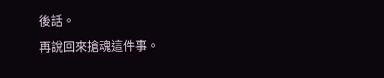後話。
再說回來搶魂這件事。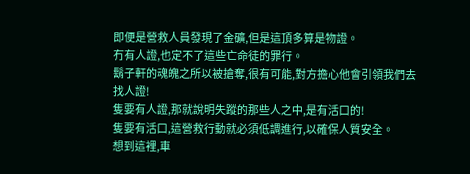即便是營救人員發現了金礦,但是這頂多算是物證。
冇有人證,也定不了這些亡命徒的罪行。
鬍子軒的魂魄之所以被搶奪,很有可能,對方擔心他會引領我們去找人證!
隻要有人證,那就說明失蹤的那些人之中,是有活口的!
隻要有活口,這營救行動就必須低調進行,以確保人質安全。
想到這裡,車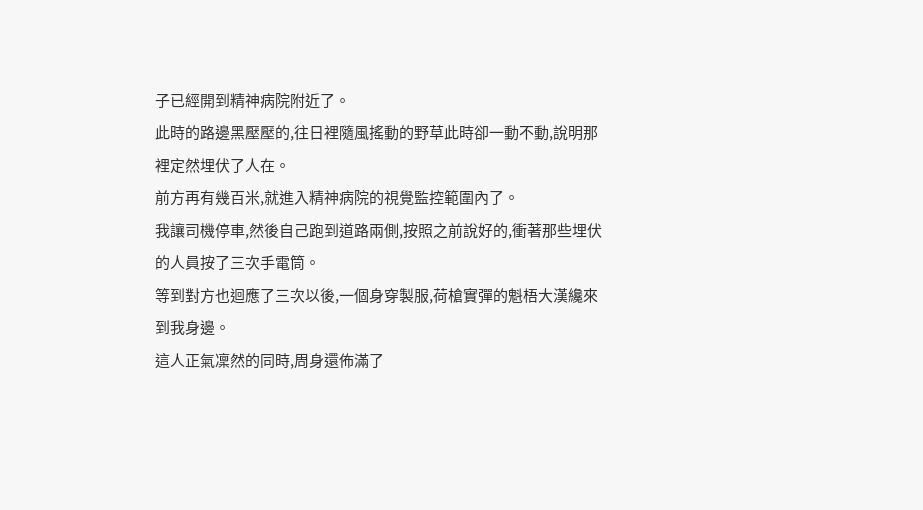子已經開到精神病院附近了。
此時的路邊黑壓壓的,往日裡隨風搖動的野草此時卻一動不動,說明那裡定然埋伏了人在。
前方再有幾百米,就進入精神病院的視覺監控範圍內了。
我讓司機停車,然後自己跑到道路兩側,按照之前說好的,衝著那些埋伏的人員按了三次手電筒。
等到對方也迴應了三次以後,一個身穿製服,荷槍實彈的魁梧大漢纔來到我身邊。
這人正氣凜然的同時,周身還佈滿了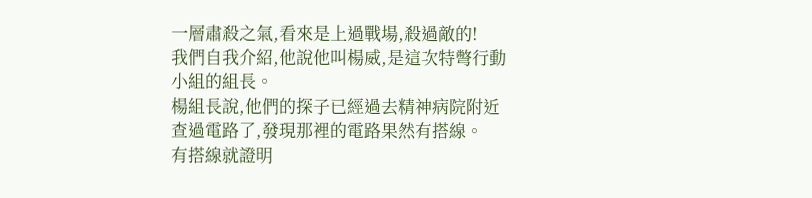一層肅殺之氣,看來是上過戰場,殺過敵的!
我們自我介紹,他說他叫楊威,是這次特彆行動小組的組長。
楊組長說,他們的探子已經過去精神病院附近查過電路了,發現那裡的電路果然有搭線。
有搭線就證明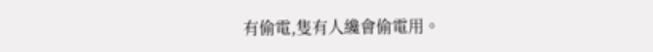有偷電,隻有人纔會偷電用。